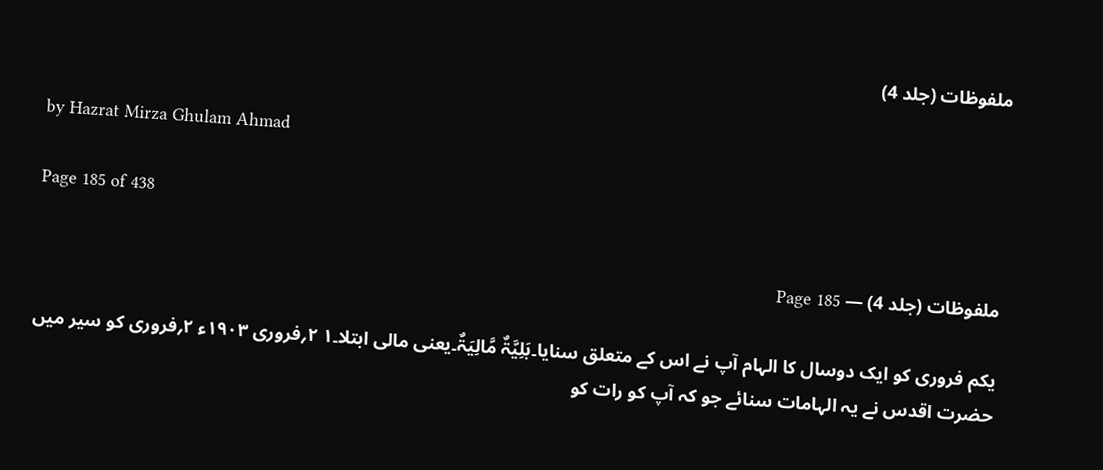ملفوظات (جلد 4)

by Hazrat Mirza Ghulam Ahmad

Page 185 of 438

ملفوظات (جلد 4) — Page 185

یکم فروری کو ایک دوسال کا الہام آپ نے اس کے متعلق سنایا۔بَلِیَّۃٌ مَّالِیَۃٌ۔یعنی مالی ابتلا۔۱ ۲؍فروری ۱۹۰۳ء ۲؍فروری کو سیر میں حضرت اقدس نے یہ الہامات سنائے جو کہ آپ کو رات کو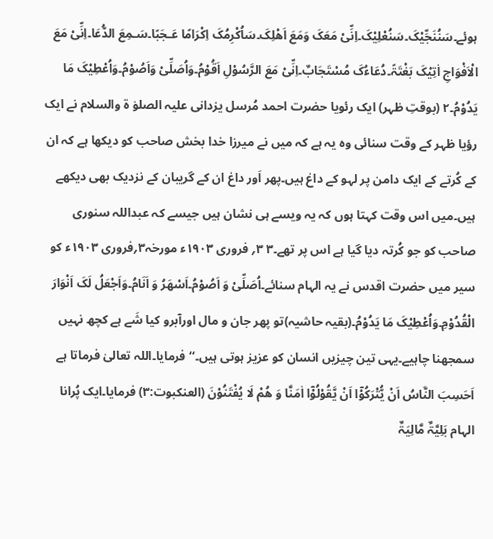ہوئے۔سَنُنَجِّیْکَ۔سَنُعْلِیْکَ۔اِنِّیْ مَعَکَ وَمَعَ اَھْلِکَ۔سَاُکْرِمُکَ اِکْرَامًا عَـجَبًا۔سَـمِعَ الدُّعَا۔اِنِّیْ مَعَ الْاَفْوَاجِ اٰتِیْکَ بَغْتَۃً۔دُعَاءُکَ مُسْتَجَابٌ۔اِنِّیْ مَعَ الرَّسُوْلِ اَقُوْمُ۔وَاُصَلِّیْ وَاَصُوْمُ۔وَاُعْطِیْکَ مَا یَدُوْمُ۔۲ (بوقتِ ظہر) ایک رئویا حضرت احمد مُرسل یزدانی علیہ الصلوٰ ۃ والسلام نے ایک رؤیا ظہر کے وقت سنائی وہ یہ ہے کہ میں نے میرزا خدا بخش صاحب کو دیکھا ہے کہ ان کے کُرتے کے ایک دامن پر لہو کے داغ ہیں۔پھر اَور داغ ان کے گریبان کے نزدیک بھی دیکھے ہیں۔میں اس وقت کہتا ہوں کہ یہ ویسے ہی نشان ہیں جیسے کہ عبداللہ سنوری صاحب کو جو کُرتہ دیا گیا ہے اس پر تھے۔۳ ۳؍ فروری ۱۹۰۳ء مورخہ۳؍فروری ۱۹۰۳ء کو سیر میں حضرت اقدس نے یہ الہام سنائے۔اُصَلِّیْ وَ اَصُوْمُ۔اَسْھَرُ وَ اَنَامُ۔وَاَجْعَلُ لَکَ اَنْوَارَ الْقُدُوْمِ۔وَاُعْطِیْکَ مَا یَدُوْمُ۔(بقیہ حاشیہ)تو پھر جان و مال اورآبرو کیا شَے ہے کچھ نہیں سمجھنا چاہیے۔یہی تین چیزیں انسان کو عزیز ہوتی ہیں۔‘‘ فرمایا۔اللہ تعالیٰ فرماتا ہے اَحَسِبَ النَّاسُ اَنْ يُّتْرَكُوْۤا اَنْ يَّقُوْلُوْۤا اٰمَنَّا وَ هُمْ لَا يُفْتَنُوْنَ (العنکبوت:۳) فرمایا۔ایک پُرانا الہام بَلِیَّۃٌ مَّالِیَۃٌ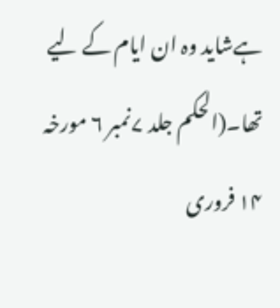ہےشاید وہ ان ایام کے لیے تھا۔(الحکم جلد ۷نمبر ۶ مورخہ ۱۴ فروری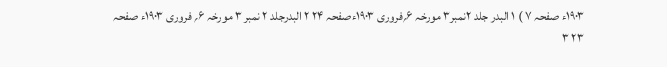۱۹۰۳ء صفحہ ۷ ) ۱ البدر جلد ۲نمبر۳ مورخہ ۶؍فروری ۱۹۰۳ءصفحہ ۲۴ ۲ البدرجلد ۲ نمبر ۳ مورخہ ۶؍ فروری ۱۹۰۳ء صفحہ ۲۳ ۳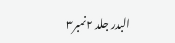البدر جلد ۲نمبر۳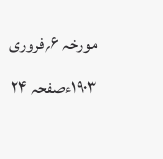مورخہ ۶؍فروری ۱۹۰۳ءصفحہ ۲۴